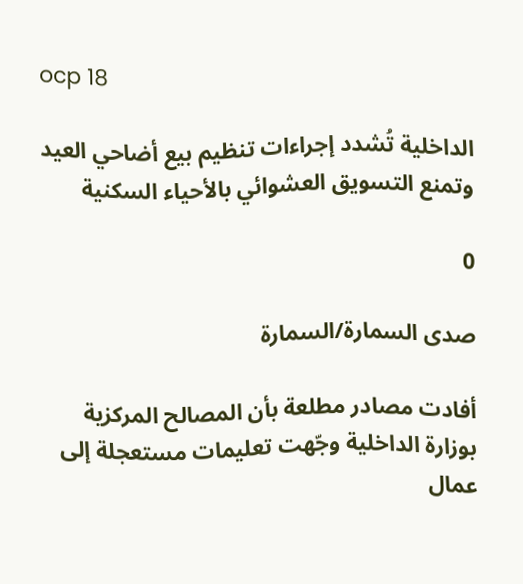ocp 18

الداخلية تُشدد إجراءات تنظيم بيع أضاحي العيد وتمنع التسويق العشوائي بالأحياء السكنية

0

صدى السمارة/السمارة

أفادت مصادر مطلعة بأن المصالح المركزية بوزارة الداخلية وجّهت تعليمات مستعجلة إلى عمال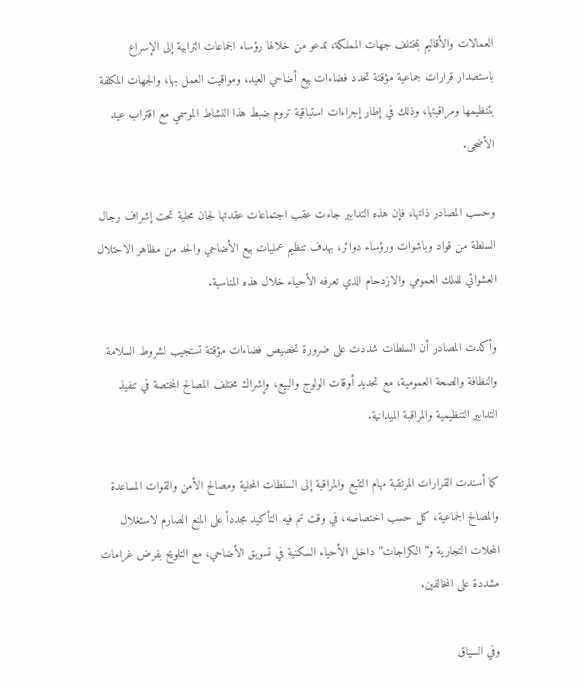العمالات والأقاليم بمختلف جهات المملكة، تدعو من خلالها رؤساء الجماعات الترابية إلى الإسراع باستصدار قرارات جماعية مؤقتة تحدد فضاءات بيع أضاحي العيد، ومواقيت العمل بها، والجهات المكلفة بتنظيمها ومراقبتها، وذلك في إطار إجراءات استباقية تروم ضبط هذا النشاط الموسمي مع اقتراب عيد الأضحى.

وحسب المصادر ذاتها، فإن هذه التدابير جاءت عقب اجتماعات عقدتها لجان محلية تحت إشراف رجال السلطة من قواد وباشوات ورؤساء دوائر، بهدف تنظيم عمليات بيع الأضاحي والحد من مظاهر الاحتلال العشوائي للملك العمومي والازدحام الذي تعرفه الأحياء خلال هذه المناسبة.

وأكدت المصادر أن السلطات شددت على ضرورة تخصيص فضاءات مؤقتة تستجيب لشروط السلامة والنظافة والصحة العمومية، مع تحديد أوقات الولوج والبيع، وإشراك مختلف المصالح المختصة في تنفيذ التدابير التنظيمية والمراقبة الميدانية.

كما أسندت القرارات المرتقبة مهام التتبع والمراقبة إلى السلطات المحلية ومصالح الأمن والقوات المساعدة والمصالح الجماعية، كل حسب اختصاصه، في وقت تم فيه التأكيد مجدداً على المنع الصارم لاستغلال المحلات التجارية و”الكراجات” داخل الأحياء السكنية في تسويق الأضاحي، مع التلويح بفرض غرامات مشددة على المخالفين.

وفي السياق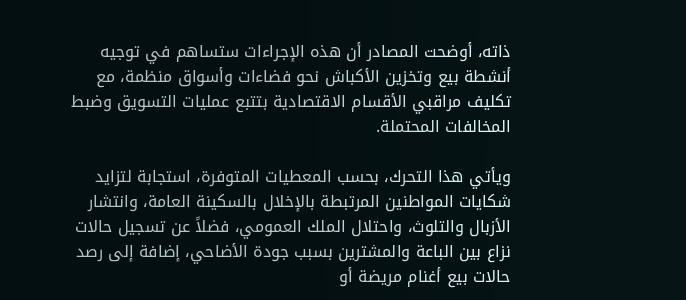ذاته، أوضحت المصادر أن هذه الإجراءات ستساهم في توجيه أنشطة بيع وتخزين الأكباش نحو فضاءات وأسواق منظمة، مع تكليف مراقبي الأقسام الاقتصادية بتتبع عمليات التسويق وضبط المخالفات المحتملة.

ويأتي هذا التحرك، بحسب المعطيات المتوفرة، استجابة لتزايد شكايات المواطنين المرتبطة بالإخلال بالسكينة العامة، وانتشار الأزبال والتلوث، واحتلال الملك العمومي، فضلاً عن تسجيل حالات نزاع بين الباعة والمشترين بسبب جودة الأضاحي، إضافة إلى رصد حالات بيع أغنام مريضة أو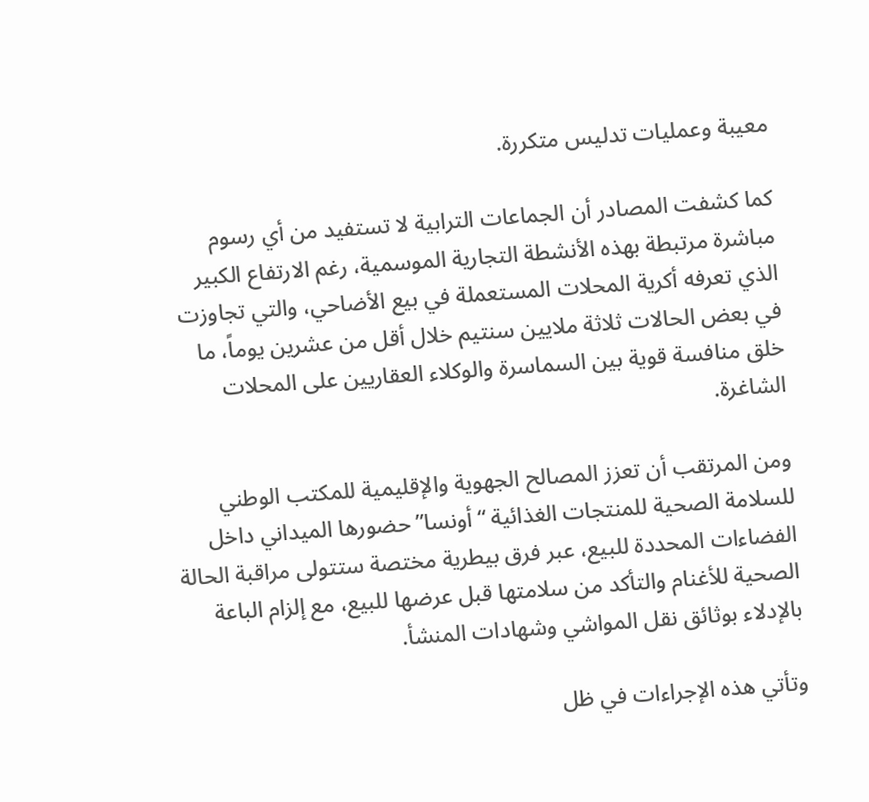معيبة وعمليات تدليس متكررة.

كما كشفت المصادر أن الجماعات الترابية لا تستفيد من أي رسوم مباشرة مرتبطة بهذه الأنشطة التجارية الموسمية، رغم الارتفاع الكبير الذي تعرفه أكرية المحلات المستعملة في بيع الأضاحي، والتي تجاوزت في بعض الحالات ثلاثة ملايين سنتيم خلال أقل من عشرين يوماً، ما خلق منافسة قوية بين السماسرة والوكلاء العقاريين على المحلات الشاغرة.

ومن المرتقب أن تعزز المصالح الجهوية والإقليمية للمكتب الوطني للسلامة الصحية للمنتجات الغذائية “أونسا” حضورها الميداني داخل الفضاءات المحددة للبيع، عبر فرق بيطرية مختصة ستتولى مراقبة الحالة الصحية للأغنام والتأكد من سلامتها قبل عرضها للبيع، مع إلزام الباعة بالإدلاء بوثائق نقل المواشي وشهادات المنشأ.

وتأتي هذه الإجراءات في ظل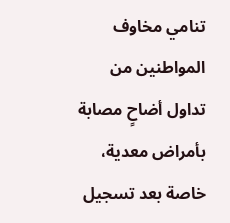تنامي مخاوف المواطنين من تداول أضاحٍ مصابة بأمراض معدية، خاصة بعد تسجيل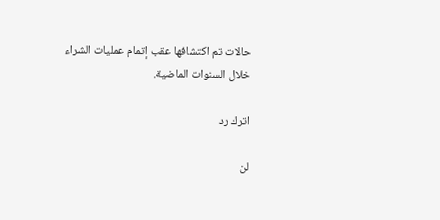حالات تم اكتشافها عقب إتمام عمليات الشراء خلال السنوات الماضية.

اترك رد

لن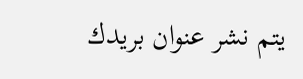يتم نشر عنوان بريدك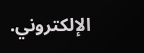الإلكتروني.